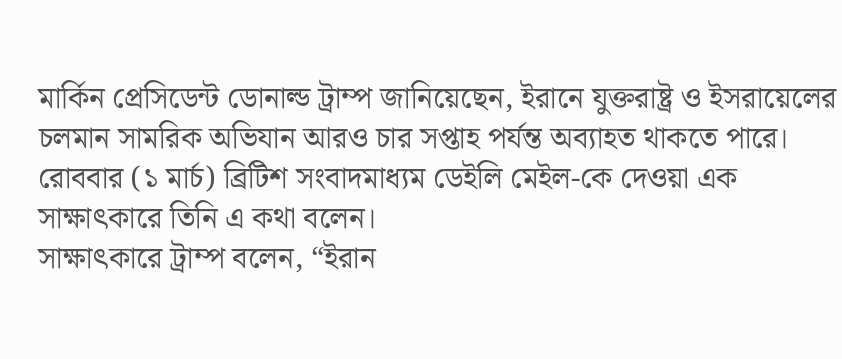মার্কিন প্রেসিডেন্ট ডোনাল্ড ট্রাম্প জানিয়েছেন, ইরানে যুক্তরাষ্ট্র ও ইসরায়েলের চলমান সামরিক অভিযান আরও চার সপ্তাহ পর্যন্ত অব্যাহত থাকতে পারে। রোববার (১ মার্চ) ব্রিটিশ সংবাদমাধ্যম ডেইলি মেইল-কে দেওয়া এক সাক্ষাৎকারে তিনি এ কথা বলেন।
সাক্ষাৎকারে ট্রাম্প বলেন, “ইরান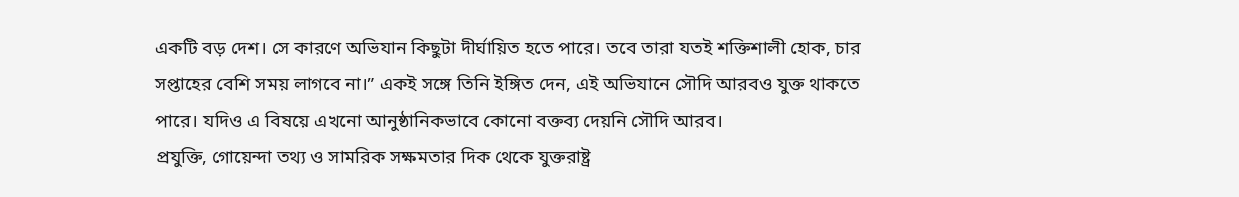একটি বড় দেশ। সে কারণে অভিযান কিছুটা দীর্ঘায়িত হতে পারে। তবে তারা যতই শক্তিশালী হোক, চার সপ্তাহের বেশি সময় লাগবে না।” একই সঙ্গে তিনি ইঙ্গিত দেন, এই অভিযানে সৌদি আরবও যুক্ত থাকতে পারে। যদিও এ বিষয়ে এখনো আনুষ্ঠানিকভাবে কোনো বক্তব্য দেয়নি সৌদি আরব।
প্রযুক্তি, গোয়েন্দা তথ্য ও সামরিক সক্ষমতার দিক থেকে যুক্তরাষ্ট্র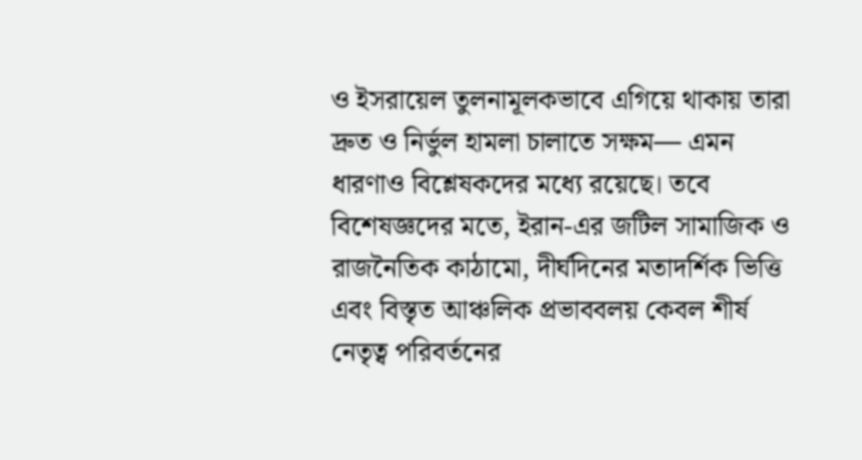ও ইসরায়েল তুলনামূলকভাবে এগিয়ে থাকায় তারা দ্রুত ও নির্ভুল হামলা চালাতে সক্ষম— এমন ধারণাও বিশ্লেষকদের মধ্যে রয়েছে। তবে বিশেষজ্ঞদের মতে, ইরান-এর জটিল সামাজিক ও রাজনৈতিক কাঠামো, দীর্ঘদিনের মতাদর্শিক ভিত্তি এবং বিস্তৃত আঞ্চলিক প্রভাববলয় কেবল শীর্ষ নেতৃত্ব পরিবর্তনের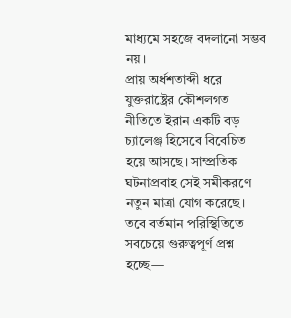মাধ্যমে সহজে বদলানো সম্ভব নয়।
প্রায় অর্ধশতাব্দী ধরে যুক্তরাষ্ট্রের কৌশলগত নীতিতে ইরান একটি বড় চ্যালেঞ্জ হিসেবে বিবেচিত হয়ে আসছে। সাম্প্রতিক ঘটনাপ্রবাহ সেই সমীকরণে নতুন মাত্রা যোগ করেছে। তবে বর্তমান পরিস্থিতিতে সবচেয়ে গুরুত্বপূর্ণ প্রশ্ন হচ্ছে—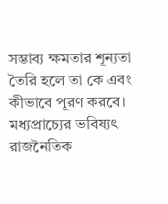সম্ভাব্য ক্ষমতার শূন্যতা তৈরি হলে তা কে এবং কীভাবে পূরণ করবে। মধ্যপ্রাচ্যের ভবিষ্যৎ রাজনৈতিক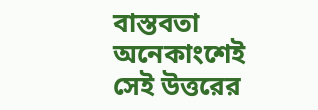বাস্তবতা অনেকাংশেই সেই উত্তরের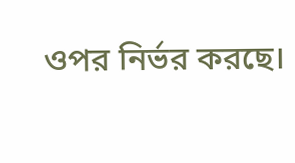ওপর নির্ভর করছে।